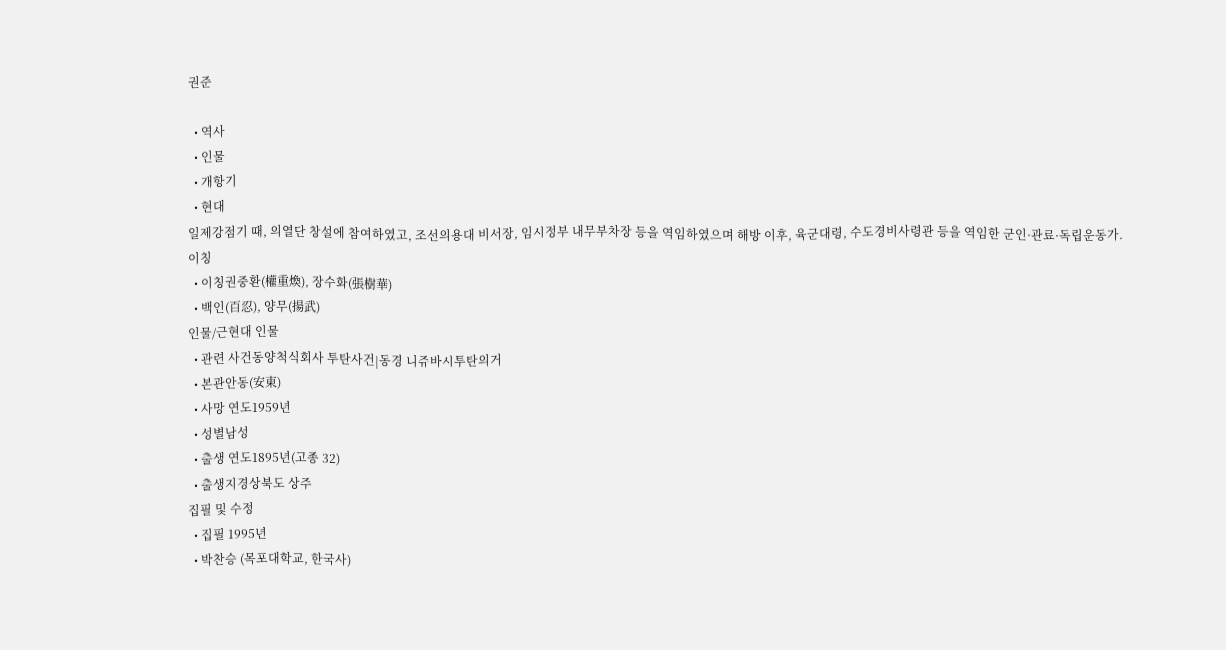권준

  • 역사
  • 인물
  • 개항기
  • 현대
일제강점기 때, 의열단 창설에 참여하였고, 조선의용대 비서장, 임시정부 내무부차장 등을 역임하였으며 해방 이후, 육군대령, 수도경비사령관 등을 역임한 군인·관료·독립운동가.
이칭
  • 이칭권중환(權重煥), 장수화(張樹華)
  • 백인(百忍), 양무(揚武)
인물/근현대 인물
  • 관련 사건동양척식회사 투탄사건|동경 니쥬바시투탄의거
  • 본관안동(安東)
  • 사망 연도1959년
  • 성별남성
  • 출생 연도1895년(고종 32)
  • 출생지경상북도 상주
집필 및 수정
  • 집필 1995년
  • 박찬승 (목포대학교, 한국사)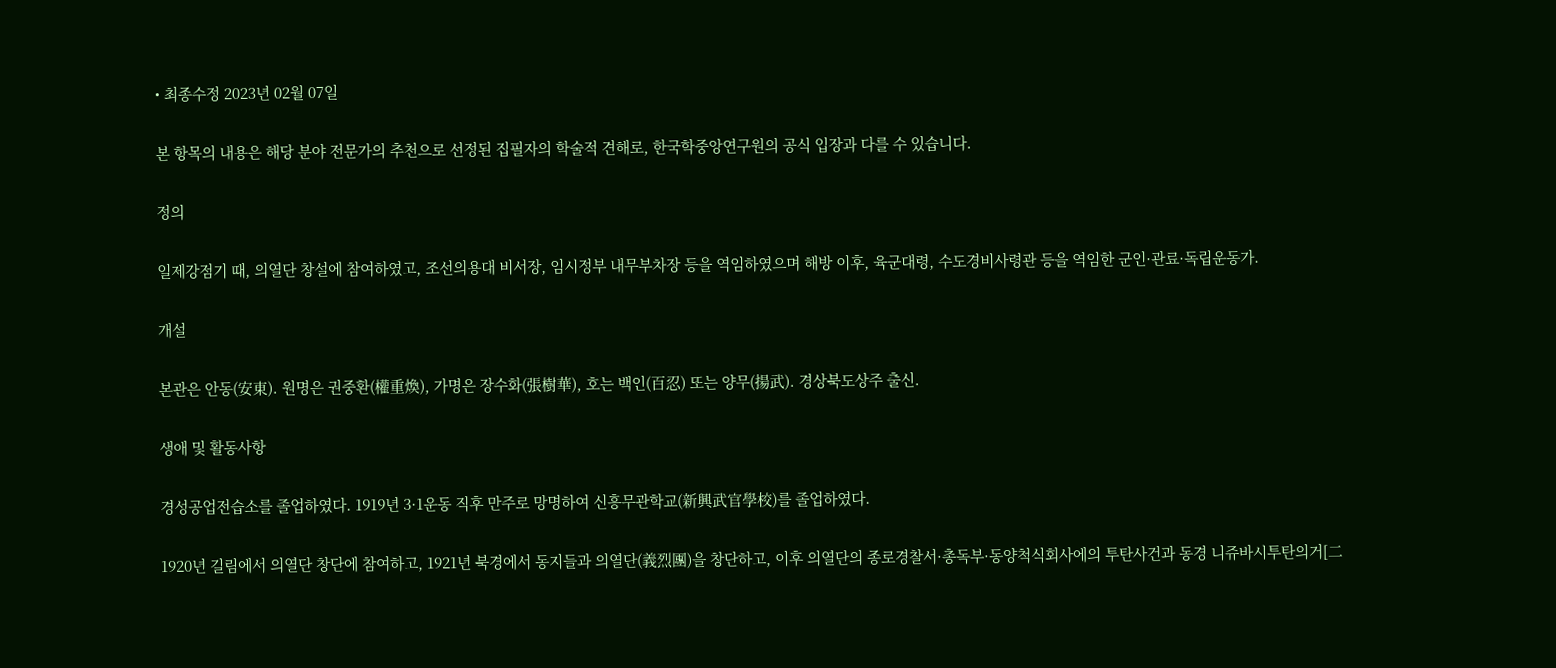• 최종수정 2023년 02월 07일

본 항목의 내용은 해당 분야 전문가의 추천으로 선정된 집필자의 학술적 견해로, 한국학중앙연구원의 공식 입장과 다를 수 있습니다.

정의

일제강점기 때, 의열단 창설에 참여하였고, 조선의용대 비서장, 임시정부 내무부차장 등을 역임하였으며 해방 이후, 육군대령, 수도경비사령관 등을 역임한 군인·관료·독립운동가.

개설

본관은 안동(安東). 원명은 권중환(權重煥), 가명은 장수화(張樹華), 호는 백인(百忍) 또는 양무(揚武). 경상북도상주 출신.

생애 및 활동사항

경성공업전습소를 졸업하였다. 1919년 3·1운동 직후 만주로 망명하여 신흥무관학교(新興武官學校)를 졸업하였다.

1920년 길림에서 의열단 창단에 참여하고, 1921년 북경에서 동지들과 의열단(義烈團)을 창단하고, 이후 의열단의 종로경찰서·총독부·동양척식회사에의 투탄사건과 동경 니쥬바시투탄의거[二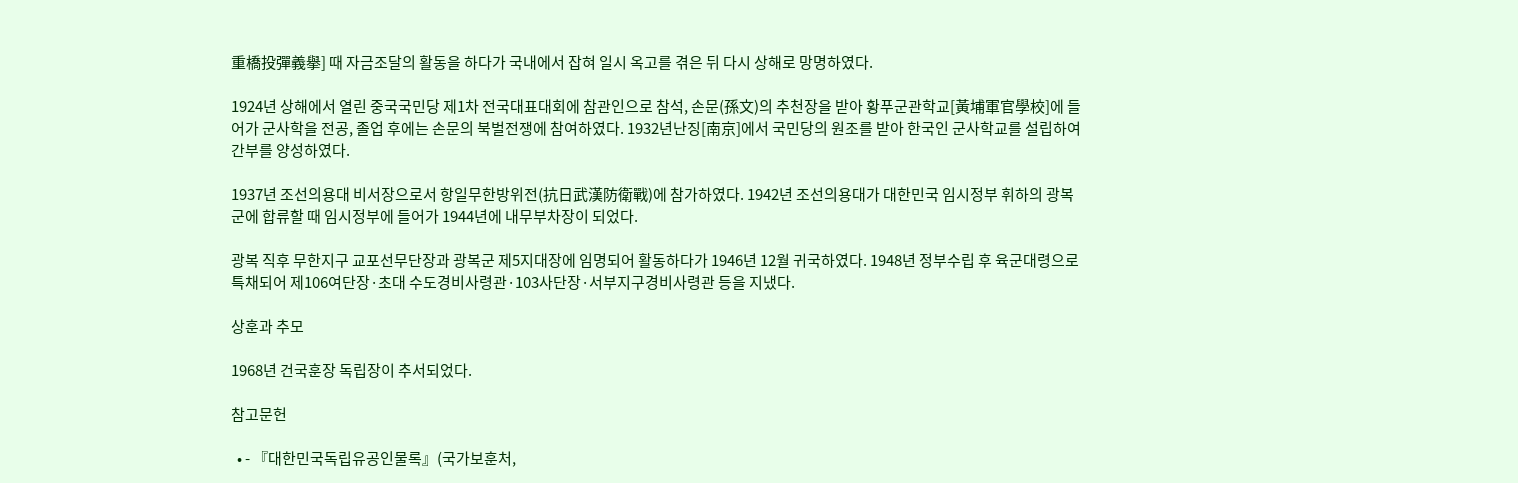重橋投彈義擧] 때 자금조달의 활동을 하다가 국내에서 잡혀 일시 옥고를 겪은 뒤 다시 상해로 망명하였다.

1924년 상해에서 열린 중국국민당 제1차 전국대표대회에 참관인으로 참석, 손문(孫文)의 추천장을 받아 황푸군관학교[黃埔軍官學校]에 들어가 군사학을 전공, 졸업 후에는 손문의 북벌전쟁에 참여하였다. 1932년난징[南京]에서 국민당의 원조를 받아 한국인 군사학교를 설립하여 간부를 양성하였다.

1937년 조선의용대 비서장으로서 항일무한방위전(抗日武漢防衛戰)에 참가하였다. 1942년 조선의용대가 대한민국 임시정부 휘하의 광복군에 합류할 때 임시정부에 들어가 1944년에 내무부차장이 되었다.

광복 직후 무한지구 교포선무단장과 광복군 제5지대장에 임명되어 활동하다가 1946년 12월 귀국하였다. 1948년 정부수립 후 육군대령으로 특채되어 제106여단장·초대 수도경비사령관·103사단장·서부지구경비사령관 등을 지냈다.

상훈과 추모

1968년 건국훈장 독립장이 추서되었다.

참고문헌

  • - 『대한민국독립유공인물록』(국가보훈처,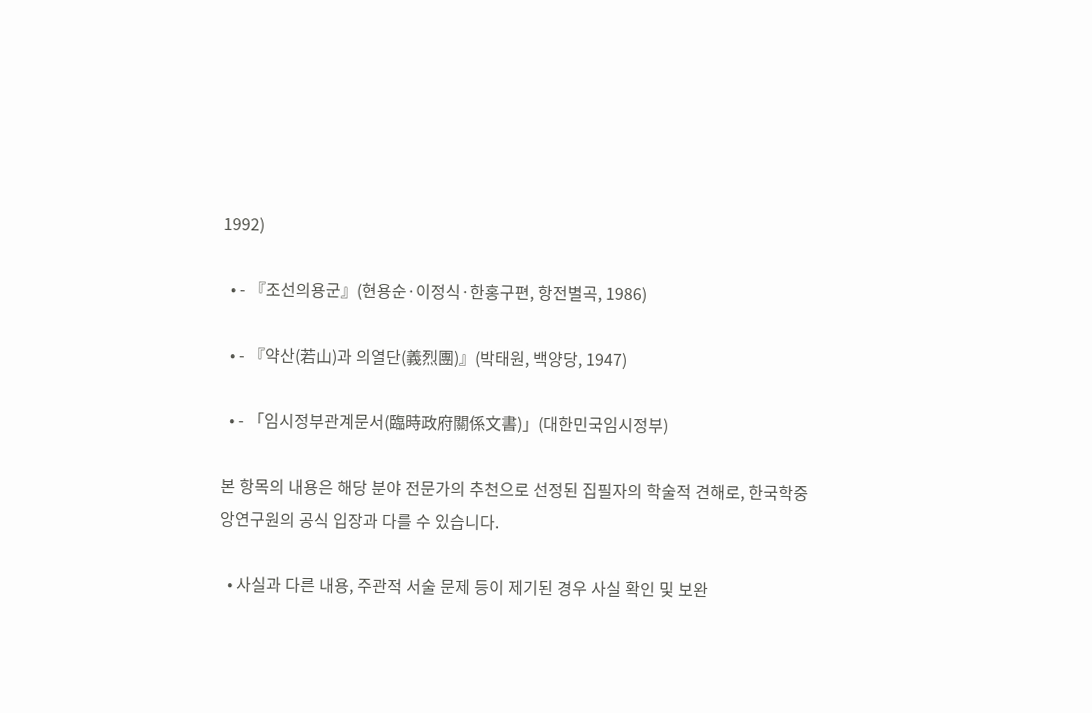1992)

  • - 『조선의용군』(현용순·이정식·한홍구편, 항전별곡, 1986)

  • - 『약산(若山)과 의열단(義烈團)』(박태원, 백양당, 1947)

  • - 「임시정부관계문서(臨時政府關係文書)」(대한민국임시정부)

본 항목의 내용은 해당 분야 전문가의 추천으로 선정된 집필자의 학술적 견해로, 한국학중앙연구원의 공식 입장과 다를 수 있습니다.

  • 사실과 다른 내용, 주관적 서술 문제 등이 제기된 경우 사실 확인 및 보완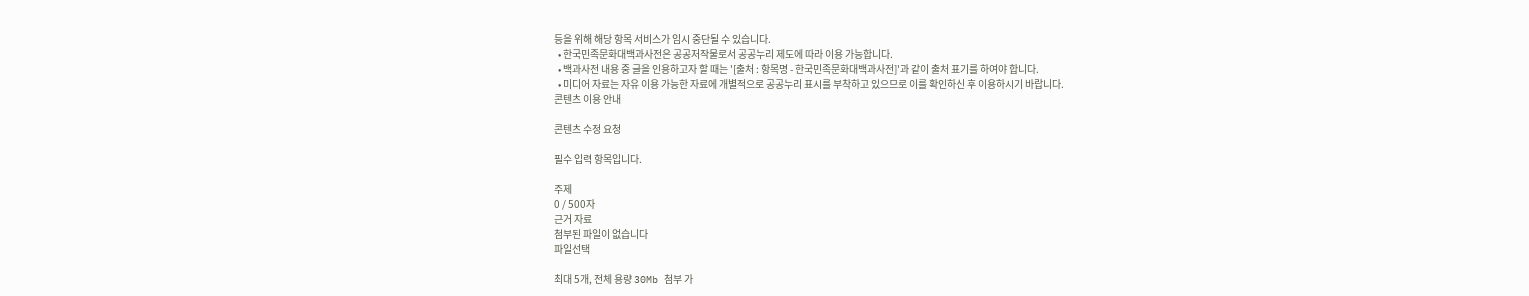등을 위해 해당 항목 서비스가 임시 중단될 수 있습니다.
  • 한국민족문화대백과사전은 공공저작물로서 공공누리 제도에 따라 이용 가능합니다.
  • 백과사전 내용 중 글을 인용하고자 할 때는 '[출처 : 항목명 - 한국민족문화대백과사전]'과 같이 출처 표기를 하여야 합니다.
  • 미디어 자료는 자유 이용 가능한 자료에 개별적으로 공공누리 표시를 부착하고 있으므로 이를 확인하신 후 이용하시기 바랍니다.
콘텐츠 이용 안내

콘텐츠 수정 요청

필수 입력 항목입니다.

주제
0 / 500자
근거 자료
첨부된 파일이 없습니다
파일선택

최대 5개, 전체 용량 30Mb 첨부 가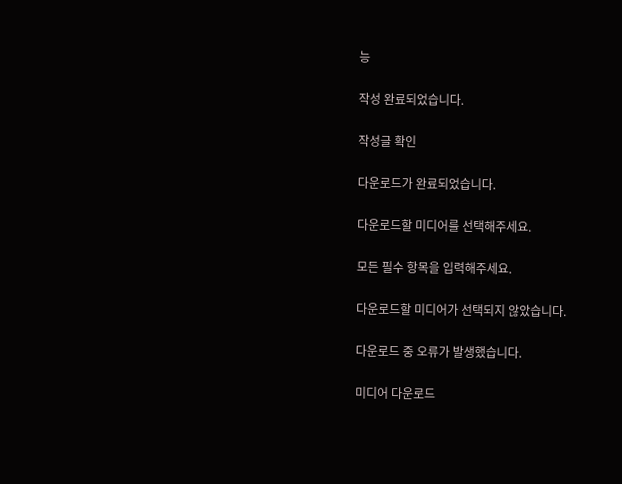능

작성 완료되었습니다.

작성글 확인

다운로드가 완료되었습니다.

다운로드할 미디어를 선택해주세요.

모든 필수 항목을 입력해주세요.

다운로드할 미디어가 선택되지 않았습니다.

다운로드 중 오류가 발생했습니다.

미디어 다운로드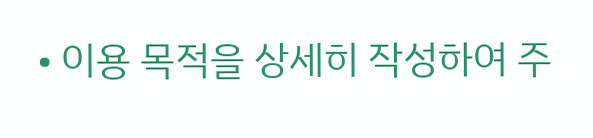• 이용 목적을 상세히 작성하여 주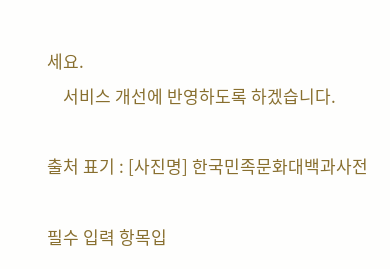세요.
    서비스 개선에 반영하도록 하겠습니다.

출처 표기 : [사진명] 한국민족문화대백과사전

필수 입력 항목입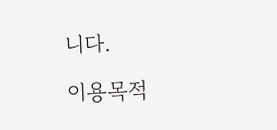니다.

이용목적